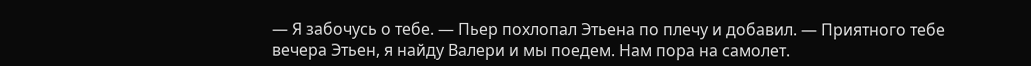— Я забочусь о тебе. — Пьер похлопал Этьена по плечу и добавил. — Приятного тебе вечера Этьен, я найду Валери и мы поедем. Нам пора на самолет.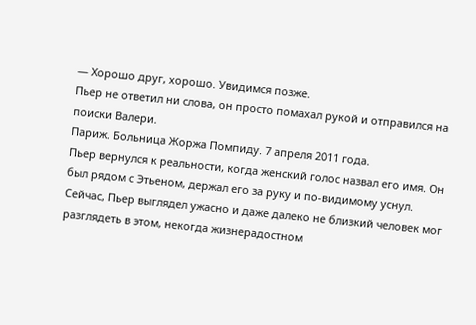— Хорошо друг, хорошо. Увидимся позже.
Пьер не ответил ни слова, он просто помахал рукой и отправился на поиски Валери.
Париж. Больница Жоржа Помпиду. 7 апреля 2011 года.
Пьер вернулся к реальности, когда женский голос назвал его имя. Он был рядом с Этьеном, держал его за руку и по-видимому уснул. Сейчас, Пьер выглядел ужасно и даже далеко не близкий человек мог разглядеть в этом, некогда жизнерадостном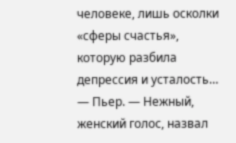человеке, лишь осколки «сферы счастья», которую разбила депрессия и усталость…
— Пьер. — Нежный, женский голос, назвал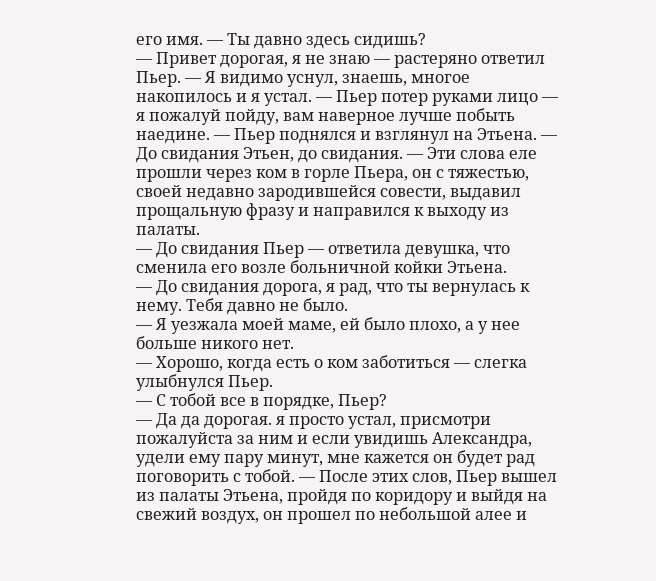его имя. — Ты давно здесь сидишь?
— Привет дорогая, я не знаю — растеряно ответил Пьер. — Я видимо уснул, знаешь, многое накопилось и я устал. — Пьер потер руками лицо — я пожалуй пойду, вам наверное лучше побыть наедине. — Пьер поднялся и взглянул на Этьена. — До свидания Этьен, до свидания. — Эти слова еле прошли через ком в горле Пьера, он с тяжестью, своей недавно зародившейся совести, выдавил прощальную фразу и направился к выходу из палаты.
— До свидания Пьер — ответила девушка, что сменила его возле больничной койки Этьена.
— До свидания дорога, я рад, что ты вернулась к нему. Тебя давно не было.
— Я уезжала моей маме, ей было плохо, а у нее больше никого нет.
— Хорошо, когда есть о ком заботиться — слегка улыбнулся Пьер.
— С тобой все в порядке, Пьер?
— Да да дорогая. я просто устал, присмотри пожалуйста за ним и если увидишь Александра, удели ему пару минут, мне кажется он будет рад поговорить с тобой. — После этих слов, Пьер вышел из палаты Этьена, пройдя по коридору и выйдя на свежий воздух, он прошел по небольшой алее и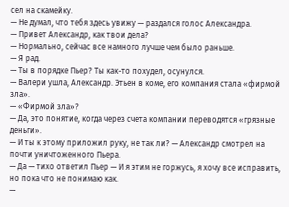сел на скамейку.
— Не думал, что тебя здесь увижу — раздался голос Александра.
— Привет Александр, как твои дела?
— Нормально, сейчас все намного лучше чем было раньше.
— Я рад.
— Ты в порядке Пьер? Ты как-то похудел, осунулся.
— Валери ушла, Александр. Этьен в коме, его компания стала «фирмой зла».
— «Фирмой зла»?
— Да, это понятие, когда через счета компании переводятся «грязные деньги».
— И ты к этому приложил руку, не так ли? — Александр смотрел на почти уничтоженного Пьера.
— Да — тихо ответил Пьер — И я этим не горжусь, я хочу все исправить, но пока что не понимаю как.
—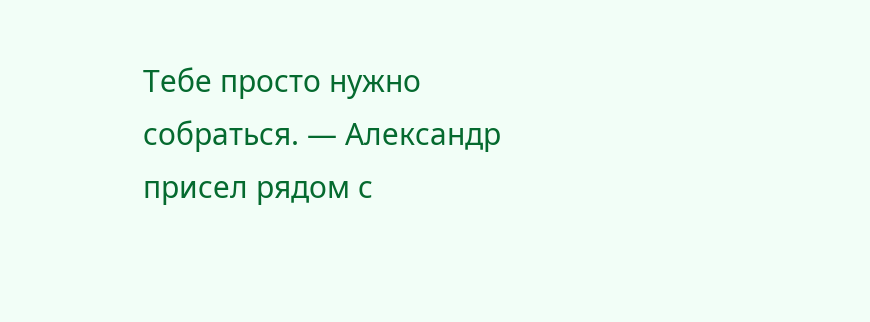Тебе просто нужно собраться. — Александр присел рядом с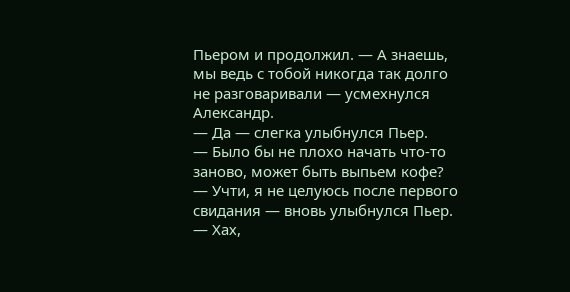Пьером и продолжил. — А знаешь, мы ведь с тобой никогда так долго не разговаривали — усмехнулся Александр.
— Да — слегка улыбнулся Пьер.
— Было бы не плохо начать что-то заново, может быть выпьем кофе?
— Учти, я не целуюсь после первого свидания — вновь улыбнулся Пьер.
— Хах,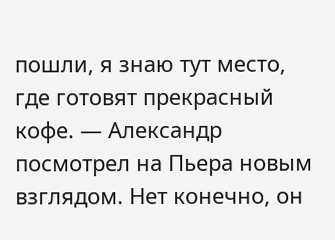пошли, я знаю тут место, где готовят прекрасный кофе. — Александр посмотрел на Пьера новым взглядом. Нет конечно, он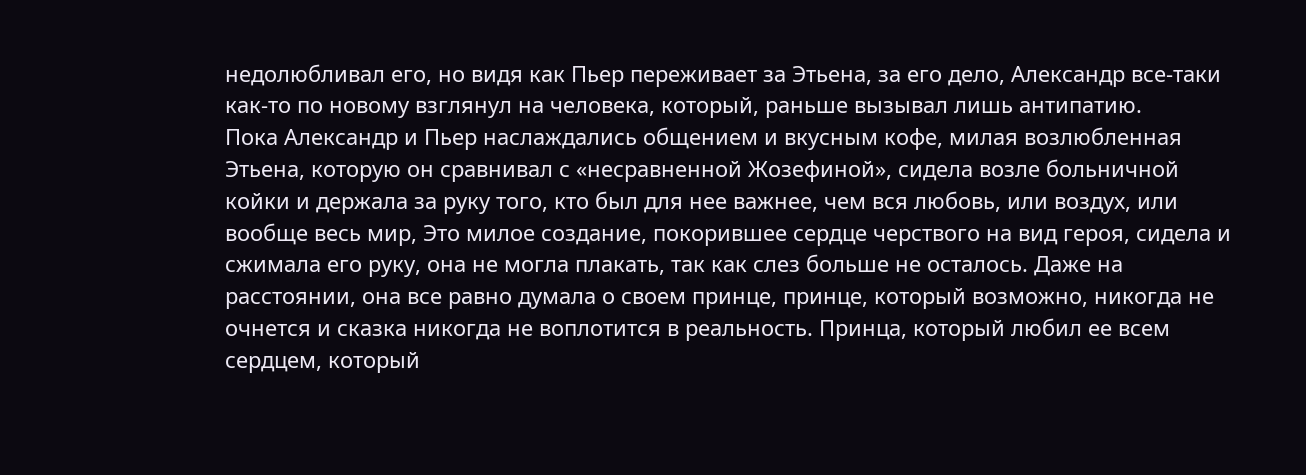недолюбливал его, но видя как Пьер переживает за Этьена, за его дело, Александр все-таки как-то по новому взглянул на человека, который, раньше вызывал лишь антипатию.
Пока Александр и Пьер наслаждались общением и вкусным кофе, милая возлюбленная Этьена, которую он сравнивал с «несравненной Жозефиной», сидела возле больничной койки и держала за руку того, кто был для нее важнее, чем вся любовь, или воздух, или вообще весь мир, Это милое создание, покорившее сердце черствого на вид героя, сидела и сжимала его руку, она не могла плакать, так как слез больше не осталось. Даже на расстоянии, она все равно думала о своем принце, принце, который возможно, никогда не очнется и сказка никогда не воплотится в реальность. Принца, который любил ее всем сердцем, который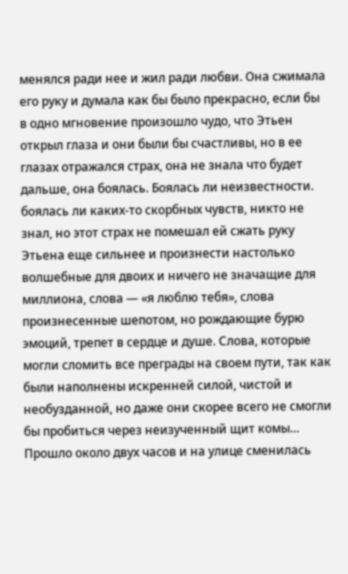менялся ради нее и жил ради любви. Она сжимала его руку и думала как бы было прекрасно, если бы в одно мгновение произошло чудо, что Этьен открыл глаза и они были бы счастливы, но в ее глазах отражался страх, она не знала что будет дальше, она боялась. Боялась ли неизвестности. боялась ли каких-то скорбных чувств, никто не знал, но этот страх не помешал ей сжать руку Этьена еще сильнее и произнести настолько волшебные для двоих и ничего не значащие для миллиона, слова — «я люблю тебя», слова произнесенные шепотом, но рождающие бурю эмоций, трепет в сердце и душе. Слова, которые могли сломить все преграды на своем пути, так как были наполнены искренней силой, чистой и необузданной, но даже они скорее всего не смогли бы пробиться через неизученный щит комы…
Прошло около двух часов и на улице сменилась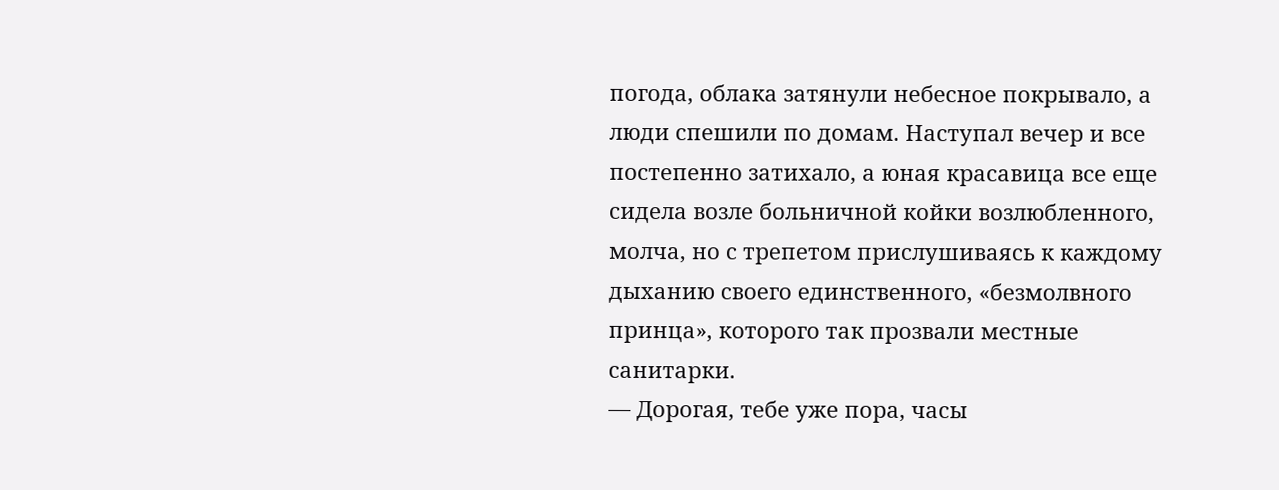погода, облака затянули небесное покрывало, а люди спешили по домам. Наступал вечер и все постепенно затихало, а юная красавица все еще сидела возле больничной койки возлюбленного, молча, но с трепетом прислушиваясь к каждому дыханию своего единственного, «безмолвного принца», которого так прозвали местные санитарки.
— Дорогая, тебе уже пора, часы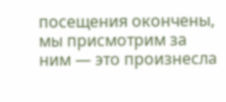посещения окончены, мы присмотрим за ним — это произнесла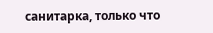санитарка, только что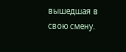вышедшая в свою смену.